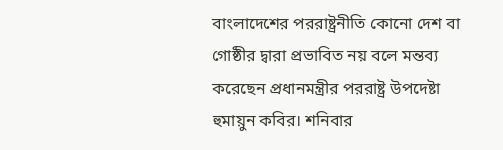বাংলাদেশের পররাষ্ট্রনীতি কোনো দেশ বা গোষ্ঠীর দ্বারা প্রভাবিত নয় বলে মন্তব্য করেছেন প্রধানমন্ত্রীর পররাষ্ট্র উপদেষ্টা হুমায়ুন কবির। শনিবার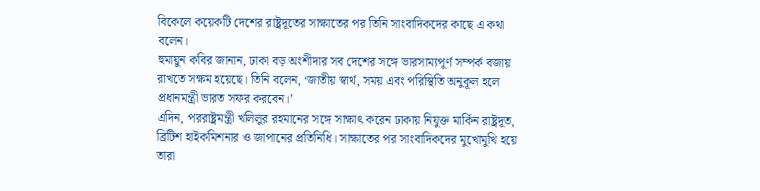বিকেলে কয়েকটি দেশের রাষ্ট্রদূতের সাক্ষাতের পর তিনি সাংবাদিকদের কাছে এ কথা বলেন।
হুমায়ুন কবির জানান, ঢাকা বড় অংশীদার সব দেশের সঙ্গে ভারসাম্যপূর্ণ সম্পর্ক বজায় রাখতে সক্ষম হয়েছে। তিনি বলেন, ‘জাতীয় স্বার্থ, সময় এবং পরিস্থিতি অনুকূল হলে প্রধানমন্ত্রী ভারত সফর করবেন।’
এদিন, পররাষ্ট্রমন্ত্রী খলিলুর রহমানের সঙ্গে সাক্ষাৎ করেন ঢাকায় নিযুক্ত মার্কিন রাষ্ট্রদূত, ব্রিটিশ হাইকমিশনার ও জাপানের প্রতিনিধি। সাক্ষাতের পর সাংবাদিকদের মুখোমুখি হয়ে তারা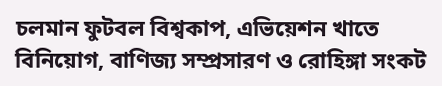চলমান ফুটবল বিশ্বকাপ, এভিয়েশন খাতে বিনিয়োগ, বাণিজ্য সম্প্রসারণ ও রোহিঙ্গা সংকট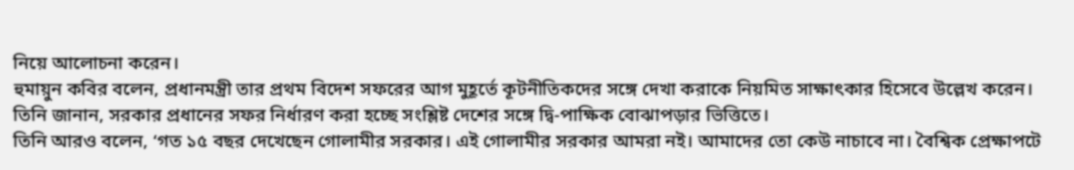নিয়ে আলোচনা করেন।
হুমায়ুন কবির বলেন, প্রধানমন্ত্রী তার প্রথম বিদেশ সফরের আগ মুহূর্তে কূটনীতিকদের সঙ্গে দেখা করাকে নিয়মিত সাক্ষাৎকার হিসেবে উল্লেখ করেন। তিনি জানান, সরকার প্রধানের সফর নির্ধারণ করা হচ্ছে সংশ্লিষ্ট দেশের সঙ্গে দ্বি-পাক্ষিক বোঝাপড়ার ভিত্তিতে।
তিনি আরও বলেন, ‘গত ১৫ বছর দেখেছেন গোলামীর সরকার। এই গোলামীর সরকার আমরা নই। আমাদের তো কেউ নাচাবে না। বৈশ্বিক প্রেক্ষাপটে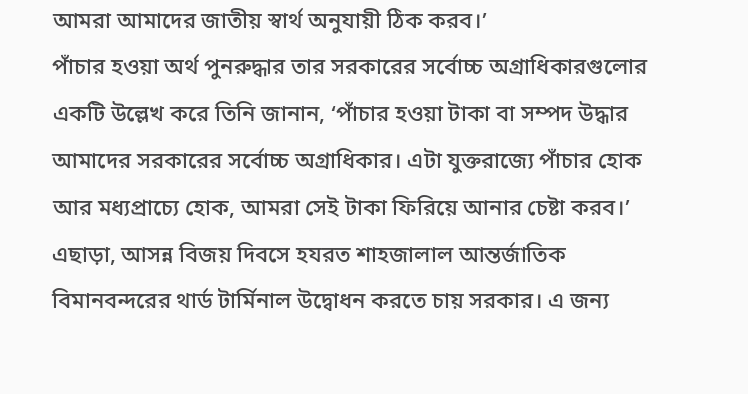আমরা আমাদের জাতীয় স্বার্থ অনুযায়ী ঠিক করব।’
পাঁচার হওয়া অর্থ পুনরুদ্ধার তার সরকারের সর্বোচ্চ অগ্রাধিকারগুলোর একটি উল্লেখ করে তিনি জানান, ‘পাঁচার হওয়া টাকা বা সম্পদ উদ্ধার আমাদের সরকারের সর্বোচ্চ অগ্রাধিকার। এটা যুক্তরাজ্যে পাঁচার হোক আর মধ্যপ্রাচ্যে হোক, আমরা সেই টাকা ফিরিয়ে আনার চেষ্টা করব।’
এছাড়া, আসন্ন বিজয় দিবসে হযরত শাহজালাল আন্তর্জাতিক বিমানবন্দরের থার্ড টার্মিনাল উদ্বোধন করতে চায় সরকার। এ জন্য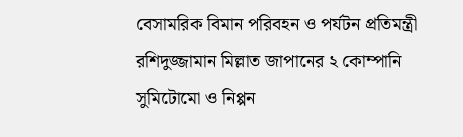বেসামরিক বিমান পরিবহন ও পর্যটন প্রতিমন্ত্রী রশিদুজ্জামান মিল্লাত জাপানের ২ কোম্পানি সুমিটোমো ও নিপ্পন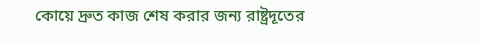কোয়ে দ্রুত কাজ শেষ করার জন্য রাষ্ট্রদূতের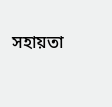সহায়তা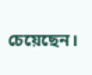চেয়েছেন।